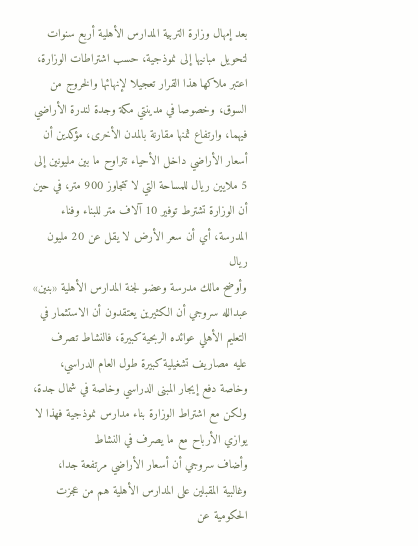بعد إمهال وزارة التربية المدارس الأهلية أربع سنوات لتحويل مبانيها إلى نموذجية، حسب اشتراطات الوزارة، اعتبر ملاكها هذا القرار تعجيلا لإنهائها والخروج من السوق، وخصوصا في مدينتي مكة وجدة لندرة الأراضي فيهما، وارتفاع ثمنها مقارنة بالمدن الأخرى، مؤكدين أن أسعار الأراضي داخل الأحياء تتراوح ما بين مليونين إلى 5 ملايين ريال للمساحة التي لا تتجاوز 900 متر، في حين أن الوزارة تشترط توفير 10 آلاف متر للبناء وفناء المدرسة، أي أن سعر الأرض لا يقل عن 20 مليون ريال
وأوضح مالك مدرسة وعضو لجنة المدارس الأهلية «بنين» عبدالله سروجي أن الكثيرين يعتقدون أن الاستثمار في التعليم الأهلي عوائده الربحية كبيرة، فالنشاط تصرف عليه مصاريف تشغيلية كبيرة طول العام الدراسي، وخاصة دفع إيجار المبنى الدراسي وخاصة في شمال جدة، ولكن مع اشتراط الوزارة بناء مدارس نموذجية فهذا لا يوازي الأرباح مع ما يصرف في النشاط
وأضاف سروجي أن أسعار الأراضي مرتفعة جدا، وغالبية المقبلين على المدارس الأهلية هم من عجزت الحكومية عن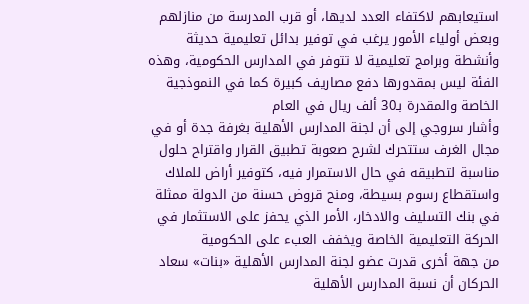استيعابهم لاكتفاء العدد لديها، أو قرب المدرسة من منازلهم
وبعض أولياء الأمور يرغب في توفير بدائل تعليمية حديثة وأنشطة وبرامج تعليمية لا تتوفر في المدارس الحكومية، وهذه الفئة ليس بمقدورها دفع مصاريف كبيرة كما في النموذجية الخاصة والمقدرة بـ30 ألف ريال في العام
وأشار سروجي إلى أن لجنة المدارس الأهلية بغرفة جدة أو في مجال الغرف ستتحرك لشرح صعوبة تطبيق القرار واقتراح حلول مناسبة لتطبيقه في حال الاستمرار فيه، كتوفير أراض للملاك واستقطاع رسوم بسيطة، ومنح قروض حسنة من الدولة ممثلة في بنك التسليف والادخار، الأمر الذي يحفز على الاستثمار في الحركة التعليمية الخاصة ويخفف العبء على الحكومية
من جهة أخرى قدرت عضو لجنة المدارس الأهلية «بنات» سعاد الحركان أن نسبة المدارس الأهلية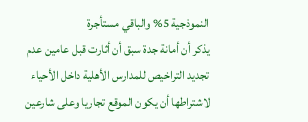النموذجية 5% والباقي مستأجرة
يذكر أن أمانة جدة سبق أن أثارت قبل عامين عدم تجديد التراخيص للمدارس الأهلية داخل الأحياء لاشتراطها أن يكون الموقع تجاريا وعلى شارعين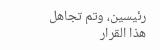رئيسين، وتم تجاهل هذا القرار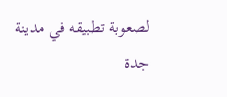لصعوبة تطبيقه في مدينة جدة